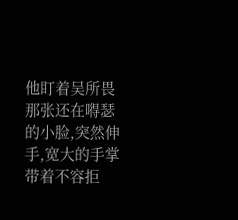他盯着吴所畏那张还在嘚瑟的小脸,突然伸手,宽大的手掌带着不容拒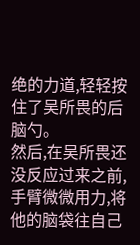绝的力道,轻轻按住了吴所畏的后脑勺。
然后,在吴所畏还没反应过来之前,手臂微微用力,将他的脑袋往自己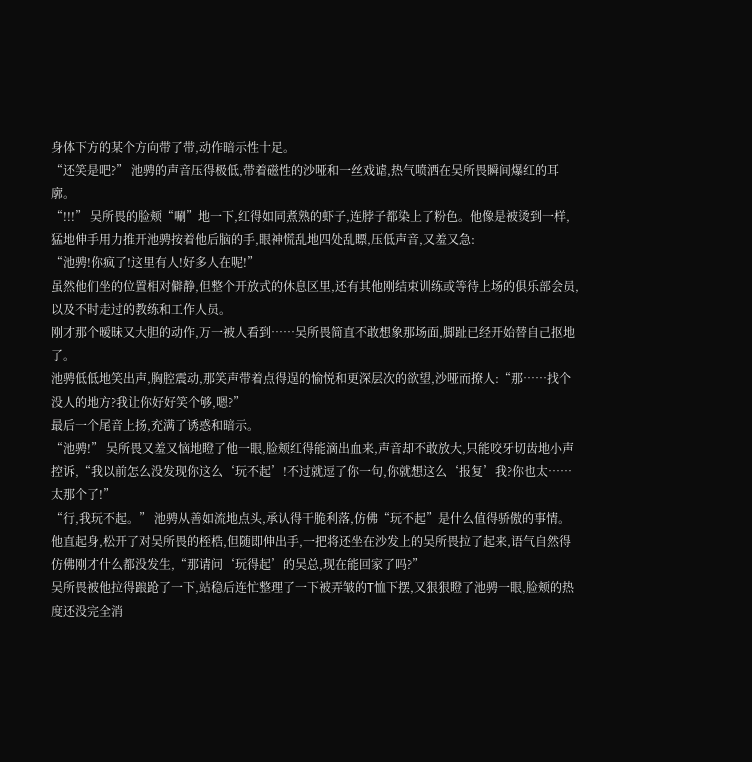身体下方的某个方向带了带,动作暗示性十足。
“还笑是吧?” 池骋的声音压得极低,带着磁性的沙哑和一丝戏谑,热气喷洒在吴所畏瞬间爆红的耳廓。
“!!!” 吴所畏的脸颊“唰”地一下,红得如同煮熟的虾子,连脖子都染上了粉色。他像是被烫到一样,猛地伸手用力推开池骋按着他后脑的手,眼神慌乱地四处乱瞟,压低声音,又羞又急:
“池骋!你疯了!这里有人!好多人在呢!”
虽然他们坐的位置相对僻静,但整个开放式的休息区里,还有其他刚结束训练或等待上场的俱乐部会员,以及不时走过的教练和工作人员。
刚才那个暧昧又大胆的动作,万一被人看到……吴所畏简直不敢想象那场面,脚趾已经开始替自己抠地了。
池骋低低地笑出声,胸腔震动,那笑声带着点得逞的愉悦和更深层次的欲望,沙哑而撩人:“那……找个没人的地方?我让你好好笑个够,嗯?”
最后一个尾音上扬,充满了诱惑和暗示。
“池骋!” 吴所畏又羞又恼地瞪了他一眼,脸颊红得能滴出血来,声音却不敢放大,只能咬牙切齿地小声控诉,“我以前怎么没发现你这么‘玩不起’!不过就逗了你一句,你就想这么‘报复’我?你也太……太那个了!”
“行,我玩不起。” 池骋从善如流地点头,承认得干脆利落,仿佛“玩不起”是什么值得骄傲的事情。
他直起身,松开了对吴所畏的桎梏,但随即伸出手,一把将还坐在沙发上的吴所畏拉了起来,语气自然得仿佛刚才什么都没发生,“那请问‘玩得起’的吴总,现在能回家了吗?”
吴所畏被他拉得踉跄了一下,站稳后连忙整理了一下被弄皱的T恤下摆,又狠狠瞪了池骋一眼,脸颊的热度还没完全消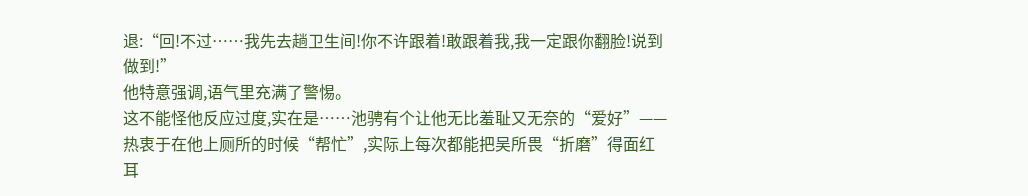退:“回!不过……我先去趟卫生间!你不许跟着!敢跟着我,我一定跟你翻脸!说到做到!”
他特意强调,语气里充满了警惕。
这不能怪他反应过度,实在是……池骋有个让他无比羞耻又无奈的“爱好”——热衷于在他上厕所的时候“帮忙”,实际上每次都能把吴所畏“折磨”得面红耳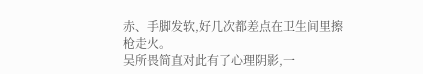赤、手脚发软,好几次都差点在卫生间里擦枪走火。
吴所畏简直对此有了心理阴影,一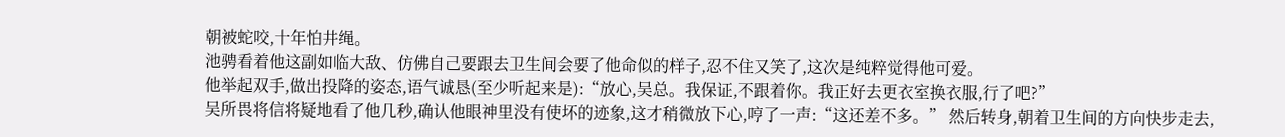朝被蛇咬,十年怕井绳。
池骋看着他这副如临大敌、仿佛自己要跟去卫生间会要了他命似的样子,忍不住又笑了,这次是纯粹觉得他可爱。
他举起双手,做出投降的姿态,语气诚恳(至少听起来是):“放心,吴总。我保证,不跟着你。我正好去更衣室换衣服,行了吧?”
吴所畏将信将疑地看了他几秒,确认他眼神里没有使坏的迹象,这才稍微放下心,哼了一声:“这还差不多。” 然后转身,朝着卫生间的方向快步走去,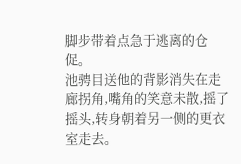脚步带着点急于逃离的仓促。
池骋目送他的背影消失在走廊拐角,嘴角的笑意未散,摇了摇头,转身朝着另一侧的更衣室走去。